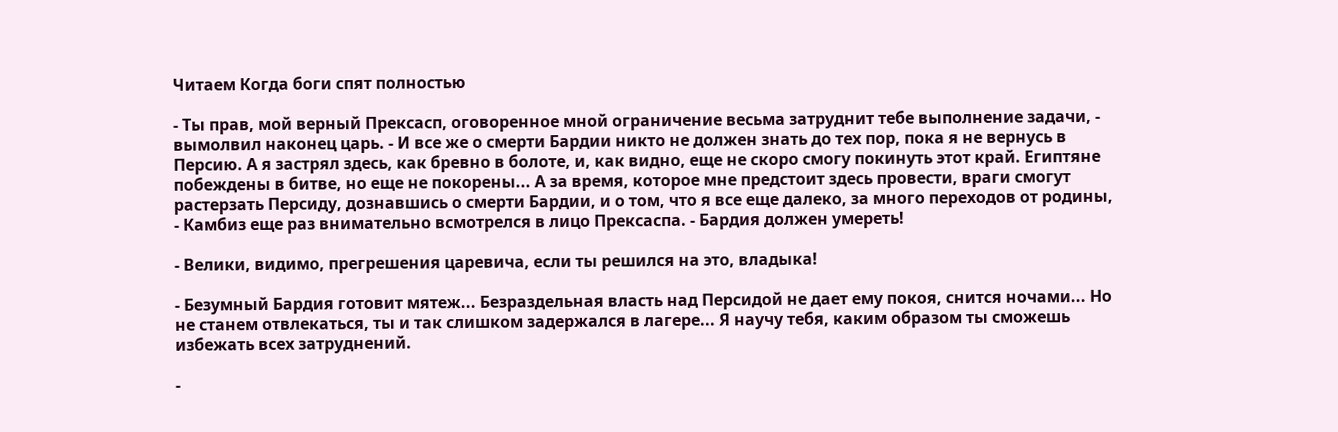Читаем Когда боги спят полностью

- Ты прав, мой верный Прексасп, оговоренное мной ограничение весьма затруднит тебе выполнение задачи, - вымолвил наконец царь. - И все же о смерти Бардии никто не должен знать до тех пор, пока я не вернусь в Персию. А я застрял здесь, как бревно в болоте, и, как видно, еще не скоро смогу покинуть этот край. Египтяне побеждены в битве, но еще не покорены... А за время, которое мне предстоит здесь провести, враги смогут растерзать Персиду, дознавшись о смерти Бардии, и о том, что я все еще далеко, за много переходов от родины, - Камбиз еще раз внимательно всмотрелся в лицо Прексаспа. - Бардия должен умереть!

- Велики, видимо, прегрешения царевича, если ты решился на это, владыка!

- Безумный Бардия готовит мятеж... Безраздельная власть над Персидой не дает ему покоя, снится ночами... Но не станем отвлекаться, ты и так слишком задержался в лагере... Я научу тебя, каким образом ты сможешь избежать всех затруднений.

-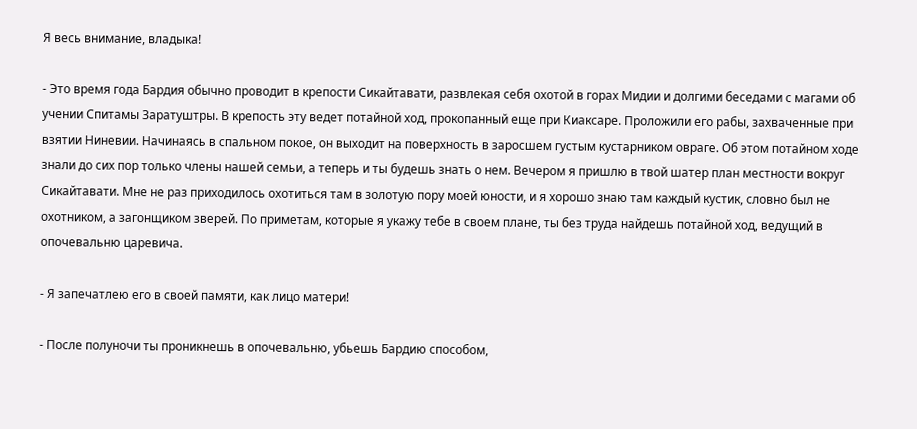Я весь внимание, владыка!

- Это время года Бардия обычно проводит в крепости Сикайтавати, развлекая себя охотой в горах Мидии и долгими беседами с магами об учении Спитамы Заратуштры. В крепость эту ведет потайной ход, прокопанный еще при Киаксаре. Проложили его рабы, захваченные при взятии Ниневии. Начинаясь в спальном покое, он выходит на поверхность в заросшем густым кустарником овраге. Об этом потайном ходе знали до сих пор только члены нашей семьи, а теперь и ты будешь знать о нем. Вечером я пришлю в твой шатер план местности вокруг Сикайтавати. Мне не раз приходилось охотиться там в золотую пору моей юности, и я хорошо знаю там каждый кустик, словно был не охотником, а загонщиком зверей. По приметам, которые я укажу тебе в своем плане, ты без труда найдешь потайной ход, ведущий в опочевальню царевича.

- Я запечатлею его в своей памяти, как лицо матери!

- После полуночи ты проникнешь в опочевальню, убьешь Бардию способом,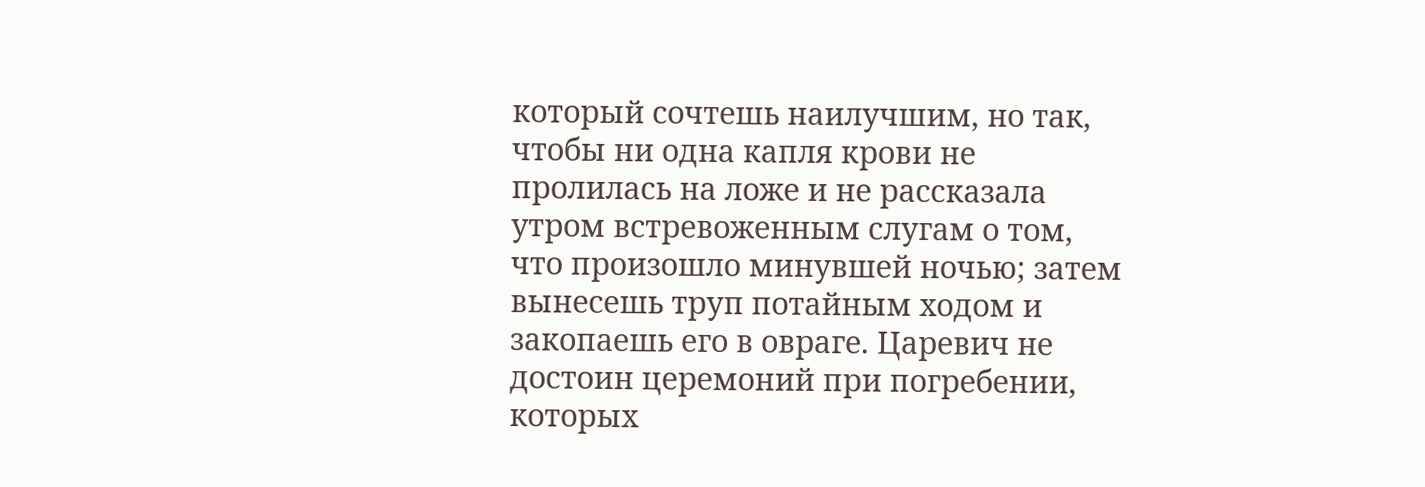который сочтешь наилучшим, но так, чтобы ни одна капля крови не пролилась на ложе и не рассказала утром встревоженным слугам о том, что произошло минувшей ночью; затем вынесешь труп потайным ходом и закопаешь его в овраге. Царевич не достоин церемоний при погребении, которых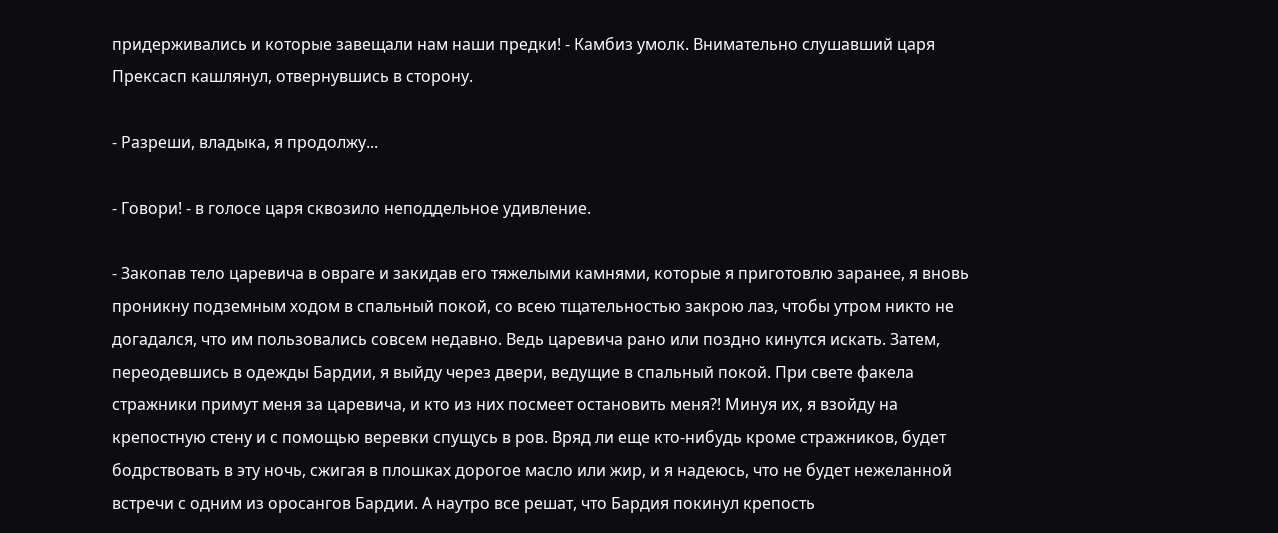придерживались и которые завещали нам наши предки! - Камбиз умолк. Внимательно слушавший царя Прексасп кашлянул, отвернувшись в сторону.

- Разреши, владыка, я продолжу...

- Говори! - в голосе царя сквозило неподдельное удивление.

- Закопав тело царевича в овраге и закидав его тяжелыми камнями, которые я приготовлю заранее, я вновь проникну подземным ходом в спальный покой, со всею тщательностью закрою лаз, чтобы утром никто не догадался, что им пользовались совсем недавно. Ведь царевича рано или поздно кинутся искать. Затем, переодевшись в одежды Бардии, я выйду через двери, ведущие в спальный покой. При свете факела стражники примут меня за царевича, и кто из них посмеет остановить меня?! Минуя их, я взойду на крепостную стену и с помощью веревки спущусь в ров. Вряд ли еще кто-нибудь кроме стражников, будет бодрствовать в эту ночь, сжигая в плошках дорогое масло или жир, и я надеюсь, что не будет нежеланной встречи с одним из оросангов Бардии. А наутро все решат, что Бардия покинул крепость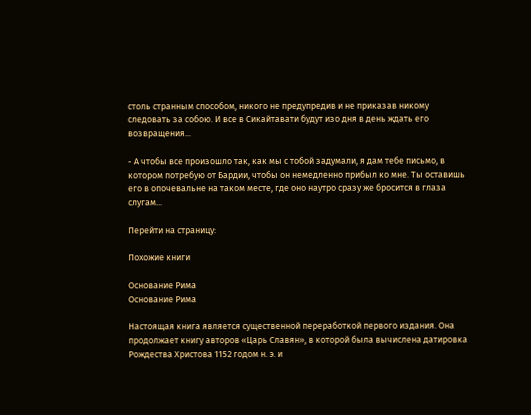столь странным способом, никого не предупредив и не приказав никому следовать за собою. И все в Сикайтавати будут изо дня в день ждать его возвращения...

- А чтобы все произошло так, как мы с тобой задумали, я дам тебе письмо, в котором потребую от Бардии, чтобы он немедленно прибыл ко мне. Ты оставишь его в опочевальне на таком месте, где оно наутро сразу же бросится в глаза слугам...

Перейти на страницу:

Похожие книги

Основание Рима
Основание Рима

Настоящая книга является существенной переработкой первого издания. Она продолжает книгу авторов «Царь Славян», в которой была вычислена датировка Рождества Христова 1152 годом н. э. и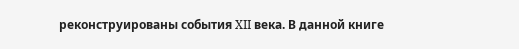реконструированы события XII века. В данной книге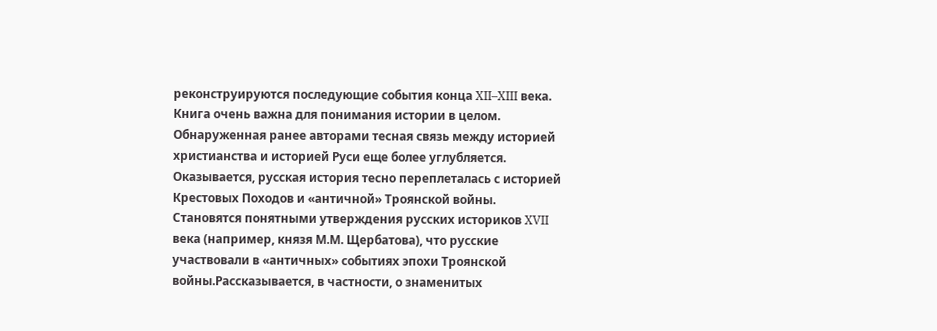реконструируются последующие события конца XII–XIII века. Книга очень важна для понимания истории в целом. Обнаруженная ранее авторами тесная связь между историей христианства и историей Руси еще более углубляется. Оказывается, русская история тесно переплеталась с историей Крестовых Походов и «античной» Троянской войны. Становятся понятными утверждения русских историков XVII века (например, князя М.М. Щербатова), что русские участвовали в «античных» событиях эпохи Троянской войны.Рассказывается, в частности, о знаменитых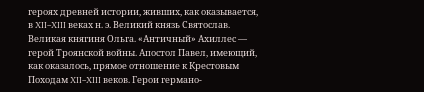героях древней истории, живших, как оказывается, в XII–XIII веках н. э. Великий князь Святослав. Великая княгиня Ольга. «Античный» Ахиллес — герой Троянской войны. Апостол Павел, имеющий, как оказалось, прямое отношение к Крестовым Походам XII–XIII веков. Герои германо-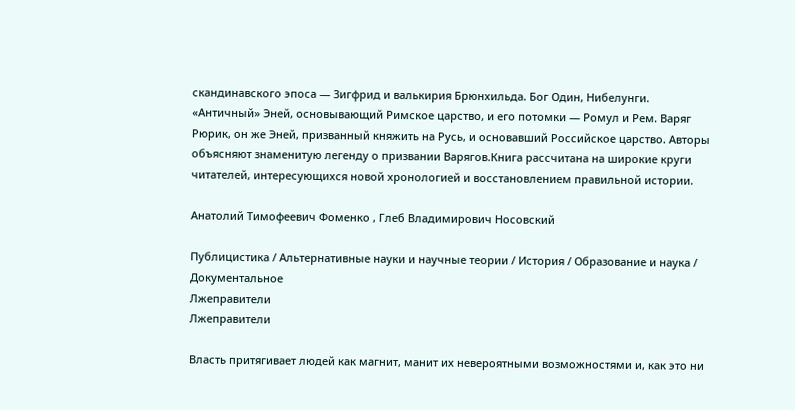скандинавского эпоса — Зигфрид и валькирия Брюнхильда. Бог Один, Нибелунги. «Античный» Эней, основывающий Римское царство, и его потомки — Ромул и Рем. Варяг Рюрик, он же Эней, призванный княжить на Русь, и основавший Российское царство. Авторы объясняют знаменитую легенду о призвании Варягов.Книга рассчитана на широкие круги читателей, интересующихся новой хронологией и восстановлением правильной истории.

Анатолий Тимофеевич Фоменко , Глеб Владимирович Носовский

Публицистика / Альтернативные науки и научные теории / История / Образование и наука / Документальное
Лжеправители
Лжеправители

Власть притягивает людей как магнит, манит их невероятными возможностями и, как это ни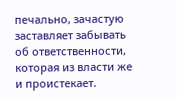печально, зачастую заставляет забывать об ответственности, которая из власти же и проистекает.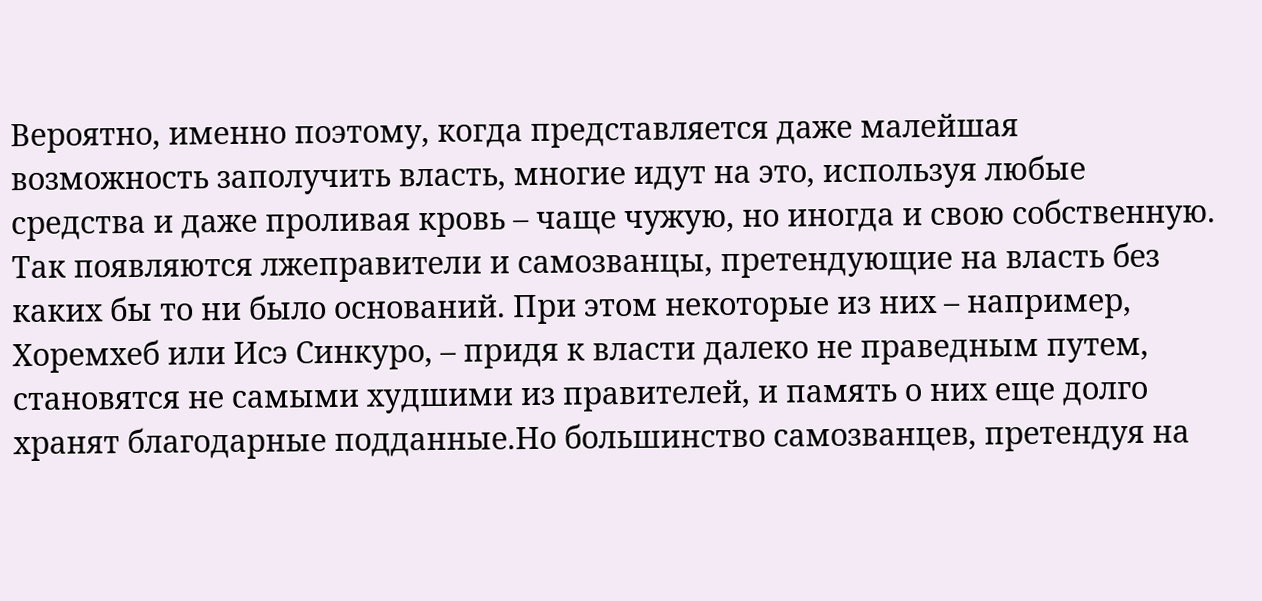Вероятно, именно поэтому, когда представляется даже малейшая возможность заполучить власть, многие идут на это, используя любые средства и даже проливая кровь – чаще чужую, но иногда и свою собственную. Так появляются лжеправители и самозванцы, претендующие на власть без каких бы то ни было оснований. При этом некоторые из них – например, Хоремхеб или Исэ Синкуро, – придя к власти далеко не праведным путем, становятся не самыми худшими из правителей, и память о них еще долго хранят благодарные подданные.Но большинство самозванцев, претендуя на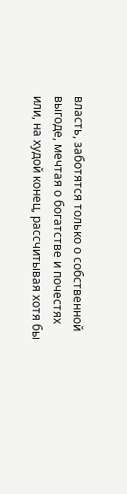власть, заботятся только о собственной выгоде, мечтая о богатстве и почестях или, на худой конец, рассчитывая хотя бы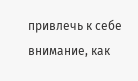привлечь к себе внимание, как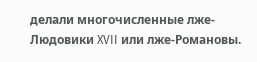делали многочисленные лже-Людовики XVII или лже-Романовы.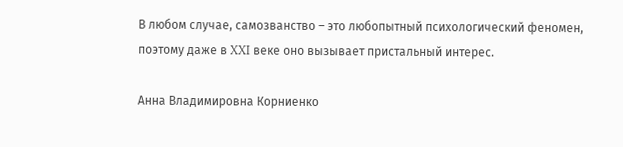В любом случае, самозванство – это любопытный психологический феномен, поэтому даже в XXI веке оно вызывает пристальный интерес.

Анна Владимировна Корниенко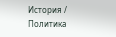История / Политика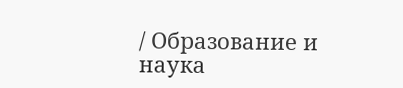/ Образование и наука